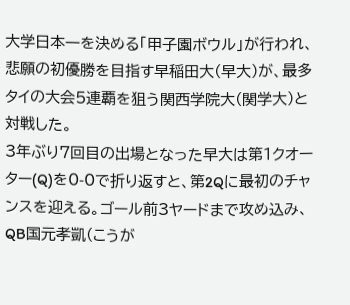大学日本一を決める「甲子園ボウル」が行われ、悲願の初優勝を目指す早稲田大(早大)が、最多タイの大会5連覇を狙う関西学院大(関学大)と対戦した。
3年ぶり7回目の出場となった早大は第1クオーター(Q)を0-0で折り返すと、第2Qに最初のチャンスを迎える。ゴール前3ヤードまで攻め込み、QB国元孝凱(こうが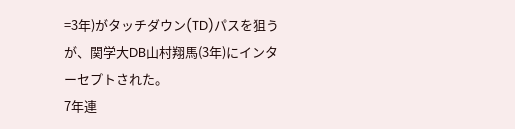=3年)がタッチダウン(TD)パスを狙うが、関学大DB山村翔馬(3年)にインターセプトされた。
7年連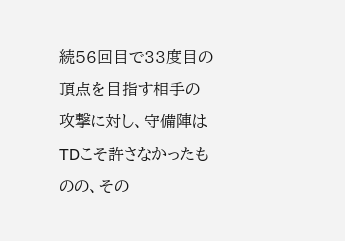続56回目で33度目の頂点を目指す相手の攻撃に対し、守備陣はTDこそ許さなかったものの、その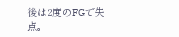後は2度のFGで失点。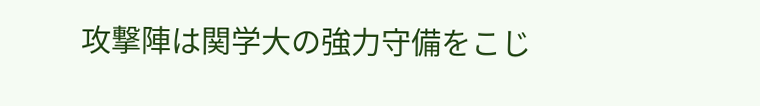攻撃陣は関学大の強力守備をこじ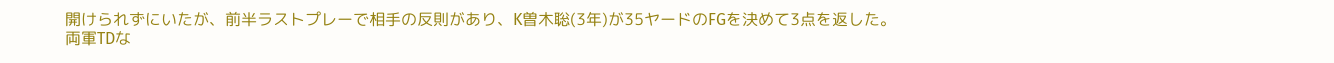開けられずにいたが、前半ラストプレーで相手の反則があり、K曽木聡(3年)が35ヤードのFGを決めて3点を返した。
両軍TDな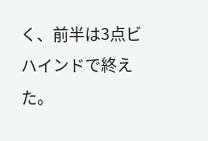く、前半は3点ビハインドで終えた。